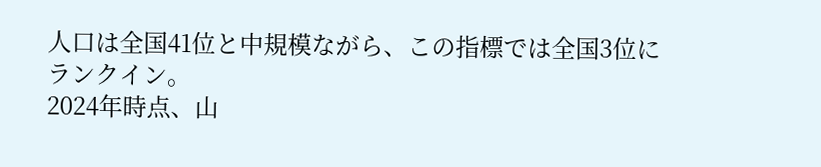人口は全国41位と中規模ながら、この指標では全国3位にランクイン。
2024年時点、山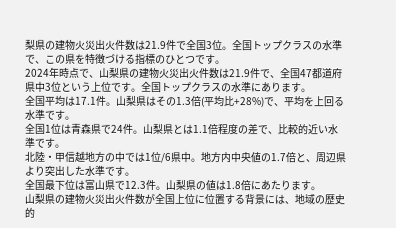梨県の建物火災出火件数は21.9件で全国3位。全国トップクラスの水準で、この県を特徴づける指標のひとつです。
2024年時点で、山梨県の建物火災出火件数は21.9件で、全国47都道府県中3位という上位です。全国トップクラスの水準にあります。
全国平均は17.1件。山梨県はその1.3倍(平均比+28%)で、平均を上回る水準です。
全国1位は青森県で24件。山梨県とは1.1倍程度の差で、比較的近い水準です。
北陸・甲信越地方の中では1位/6県中。地方内中央値の1.7倍と、周辺県より突出した水準です。
全国最下位は富山県で12.3件。山梨県の値は1.8倍にあたります。
山梨県の建物火災出火件数が全国上位に位置する背景には、地域の歴史的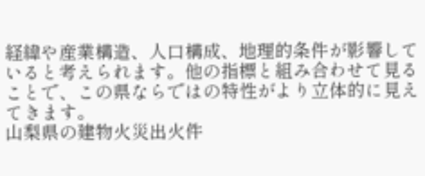経緯や産業構造、人口構成、地理的条件が影響していると考えられます。他の指標と組み合わせて見ることで、この県ならではの特性がより立体的に見えてきます。
山梨県の建物火災出火件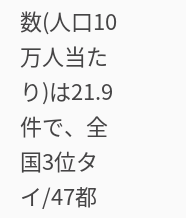数(人口10万人当たり)は21.9件で、全国3位タイ/47都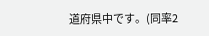道府県中です。(同率2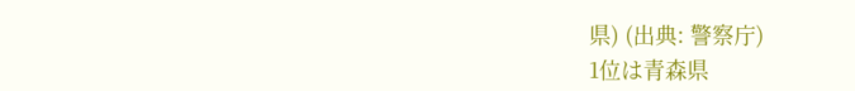県) (出典: 警察庁)
1位は青森県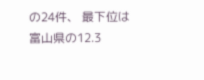の24件、 最下位は富山県の12.3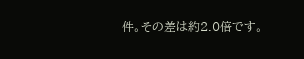件。その差は約2.0倍です。